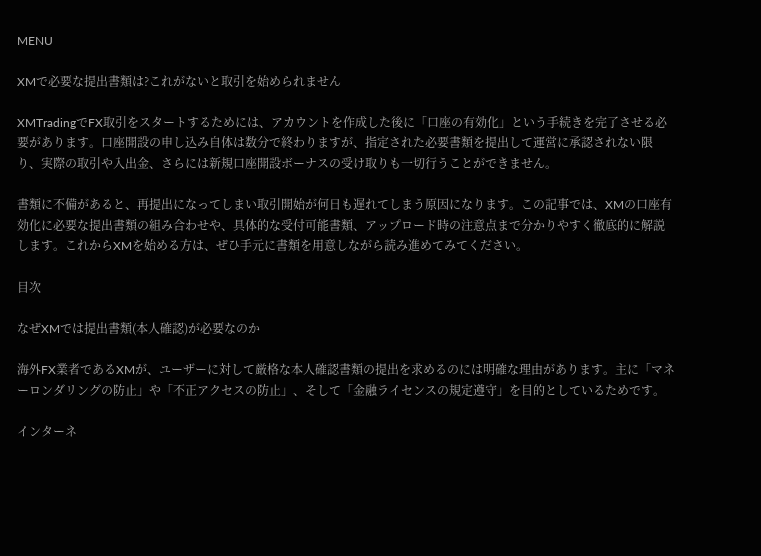MENU

XMで必要な提出書類は?これがないと取引を始められません

XMTradingでFX取引をスタートするためには、アカウントを作成した後に「口座の有効化」という手続きを完了させる必要があります。口座開設の申し込み自体は数分で終わりますが、指定された必要書類を提出して運営に承認されない限り、実際の取引や入出金、さらには新規口座開設ボーナスの受け取りも一切行うことができません。

書類に不備があると、再提出になってしまい取引開始が何日も遅れてしまう原因になります。この記事では、XMの口座有効化に必要な提出書類の組み合わせや、具体的な受付可能書類、アップロード時の注意点まで分かりやすく徹底的に解説します。これからXMを始める方は、ぜひ手元に書類を用意しながら読み進めてみてください。

目次

なぜXMでは提出書類(本人確認)が必要なのか

海外FX業者であるXMが、ユーザーに対して厳格な本人確認書類の提出を求めるのには明確な理由があります。主に「マネーロンダリングの防止」や「不正アクセスの防止」、そして「金融ライセンスの規定遵守」を目的としているためです。

インターネ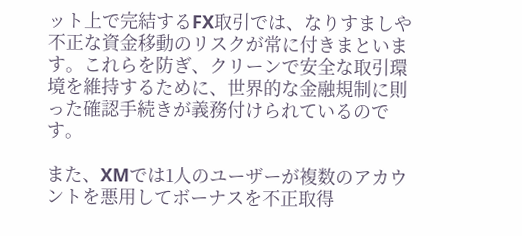ット上で完結するFX取引では、なりすましや不正な資金移動のリスクが常に付きまといます。これらを防ぎ、クリーンで安全な取引環境を維持するために、世界的な金融規制に則った確認手続きが義務付けられているのです。

また、XMでは1人のユーザーが複数のアカウントを悪用してボーナスを不正取得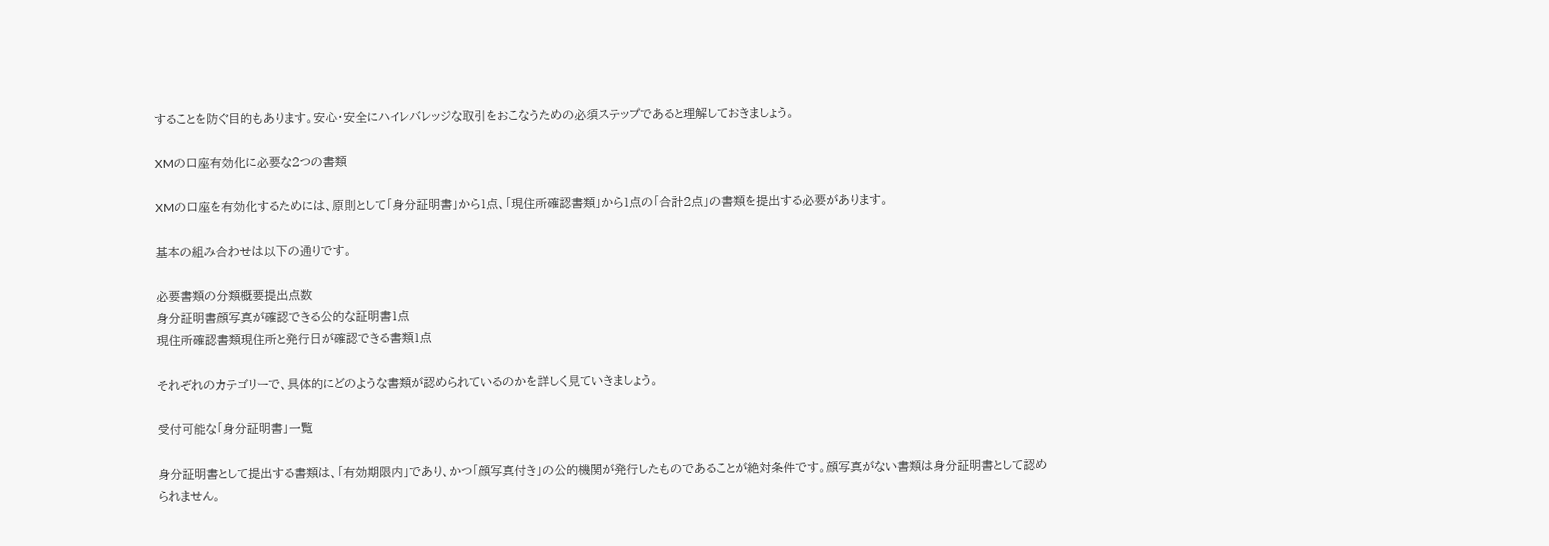することを防ぐ目的もあります。安心・安全にハイレバレッジな取引をおこなうための必須ステップであると理解しておきましょう。

XMの口座有効化に必要な2つの書類

XMの口座を有効化するためには、原則として「身分証明書」から1点、「現住所確認書類」から1点の「合計2点」の書類を提出する必要があります。

基本の組み合わせは以下の通りです。

必要書類の分類概要提出点数
身分証明書顔写真が確認できる公的な証明書1点
現住所確認書類現住所と発行日が確認できる書類1点

それぞれのカテゴリーで、具体的にどのような書類が認められているのかを詳しく見ていきましょう。

受付可能な「身分証明書」一覧

身分証明書として提出する書類は、「有効期限内」であり、かつ「顔写真付き」の公的機関が発行したものであることが絶対条件です。顔写真がない書類は身分証明書として認められません。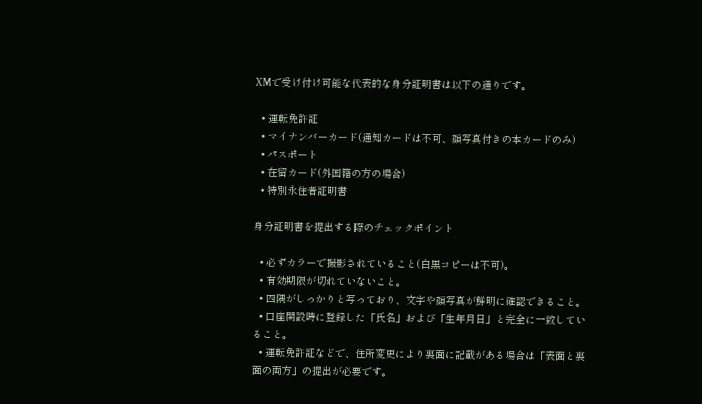XMで受け付け可能な代表的な身分証明書は以下の通りです。

  • 運転免許証
  • マイナンバーカード(通知カードは不可、顔写真付きの本カードのみ)
  • パスポート
  • 在留カード(外国籍の方の場合)
  • 特別永住者証明書

身分証明書を提出する際のチェックポイント

  • 必ずカラーで撮影されていること(白黒コピーは不可)。
  • 有効期限が切れていないこと。
  • 四隅がしっかりと写っており、文字や顔写真が鮮明に確認できること。
  • 口座開設時に登録した「氏名」および「生年月日」と完全に一致していること。
  • 運転免許証などで、住所変更により裏面に記載がある場合は「表面と裏面の両方」の提出が必要です。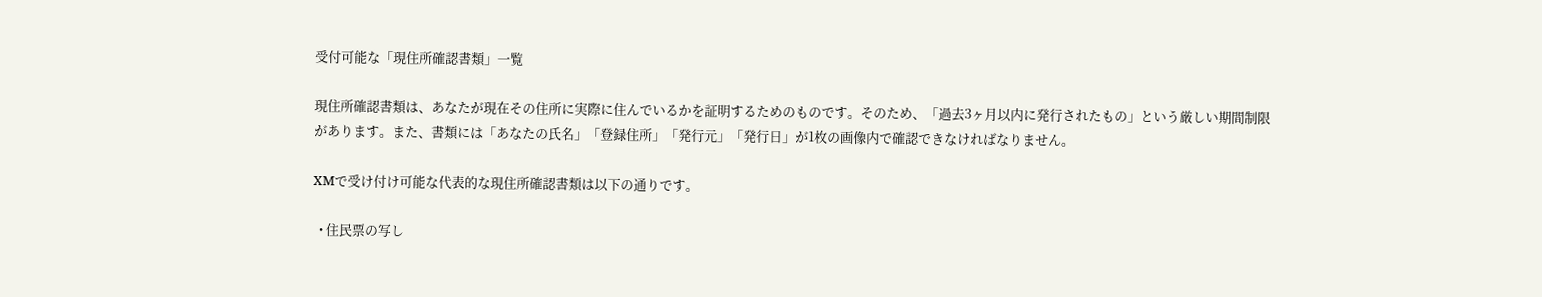受付可能な「現住所確認書類」一覧

現住所確認書類は、あなたが現在その住所に実際に住んでいるかを証明するためのものです。そのため、「過去3ヶ月以内に発行されたもの」という厳しい期間制限があります。また、書類には「あなたの氏名」「登録住所」「発行元」「発行日」が1枚の画像内で確認できなければなりません。

XMで受け付け可能な代表的な現住所確認書類は以下の通りです。

  • 住民票の写し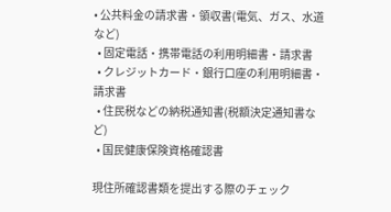• 公共料金の請求書・領収書(電気、ガス、水道など)
  • 固定電話・携帯電話の利用明細書・請求書
  • クレジットカード・銀行口座の利用明細書・請求書
  • 住民税などの納税通知書(税額決定通知書など)
  • 国民健康保険資格確認書

現住所確認書類を提出する際のチェック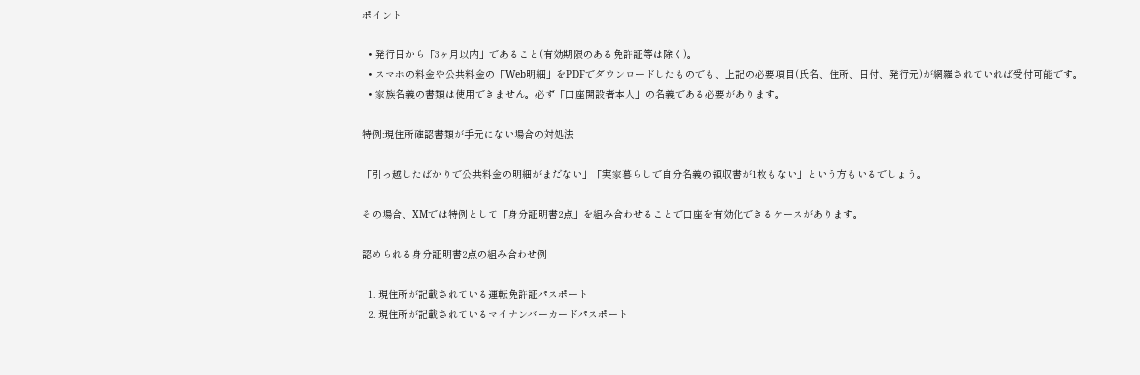ポイント

  • 発行日から「3ヶ月以内」であること(有効期限のある免許証等は除く)。
  • スマホの料金や公共料金の「Web明細」をPDFでダウンロードしたものでも、上記の必要項目(氏名、住所、日付、発行元)が網羅されていれば受付可能です。
  • 家族名義の書類は使用できません。必ず「口座開設者本人」の名義である必要があります。

特例:現住所確認書類が手元にない場合の対処法

「引っ越したばかりで公共料金の明細がまだない」「実家暮らしで自分名義の領収書が1枚もない」という方もいるでしょう。

その場合、XMでは特例として「身分証明書2点」を組み合わせることで口座を有効化できるケースがあります。

認められる身分証明書2点の組み合わせ例

  1. 現住所が記載されている運転免許証パスポート
  2. 現住所が記載されているマイナンバーカードパスポート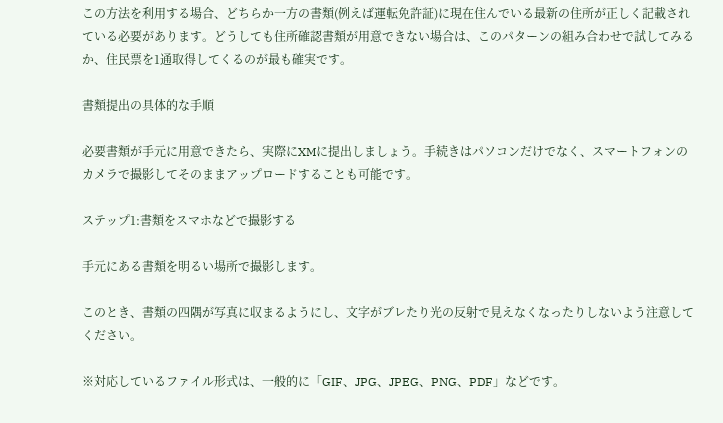この方法を利用する場合、どちらか一方の書類(例えば運転免許証)に現在住んでいる最新の住所が正しく記載されている必要があります。どうしても住所確認書類が用意できない場合は、このパターンの組み合わせで試してみるか、住民票を1通取得してくるのが最も確実です。

書類提出の具体的な手順

必要書類が手元に用意できたら、実際にXMに提出しましょう。手続きはパソコンだけでなく、スマートフォンのカメラで撮影してそのままアップロードすることも可能です。

ステップ1:書類をスマホなどで撮影する

手元にある書類を明るい場所で撮影します。

このとき、書類の四隅が写真に収まるようにし、文字がブレたり光の反射で見えなくなったりしないよう注意してください。

※対応しているファイル形式は、一般的に「GIF、JPG、JPEG、PNG、PDF」などです。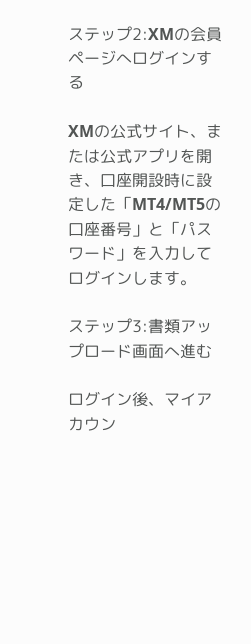ステップ2:XMの会員ページへログインする

XMの公式サイト、または公式アプリを開き、口座開設時に設定した「MT4/MT5の口座番号」と「パスワード」を入力してログインします。

ステップ3:書類アップロード画面へ進む

ログイン後、マイアカウン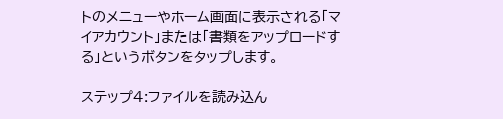トのメニューやホーム画面に表示される「マイアカウント」または「書類をアップロードする」というボタンをタップします。

ステップ4:ファイルを読み込ん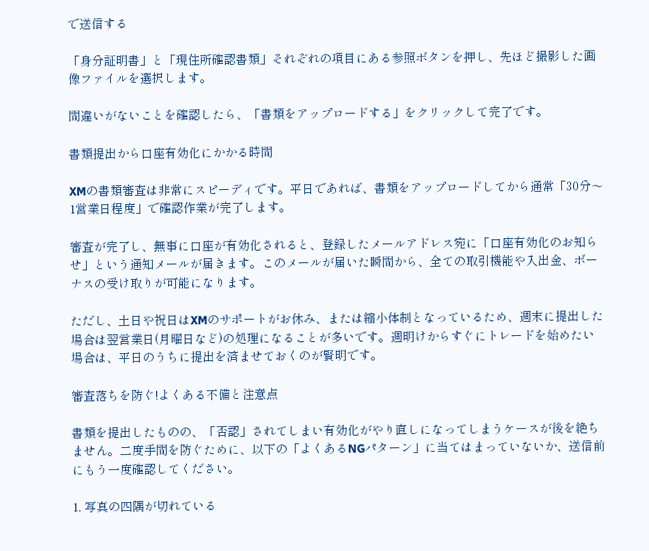で送信する

「身分証明書」と「現住所確認書類」それぞれの項目にある参照ボタンを押し、先ほど撮影した画像ファイルを選択します。

間違いがないことを確認したら、「書類をアップロードする」をクリックして完了です。

書類提出から口座有効化にかかる時間

XMの書類審査は非常にスピーディです。平日であれば、書類をアップロードしてから通常「30分〜1営業日程度」で確認作業が完了します。

審査が完了し、無事に口座が有効化されると、登録したメールアドレス宛に「口座有効化のお知らせ」という通知メールが届きます。このメールが届いた瞬間から、全ての取引機能や入出金、ボーナスの受け取りが可能になります。

ただし、土日や祝日はXMのサポートがお休み、または縮小体制となっているため、週末に提出した場合は翌営業日(月曜日など)の処理になることが多いです。週明けからすぐにトレードを始めたい場合は、平日のうちに提出を済ませておくのが賢明です。

審査落ちを防ぐ!よくある不備と注意点

書類を提出したものの、「否認」されてしまい有効化がやり直しになってしまうケースが後を絶ちません。二度手間を防ぐために、以下の「よくあるNGパターン」に当てはまっていないか、送信前にもう一度確認してください。

1. 写真の四隅が切れている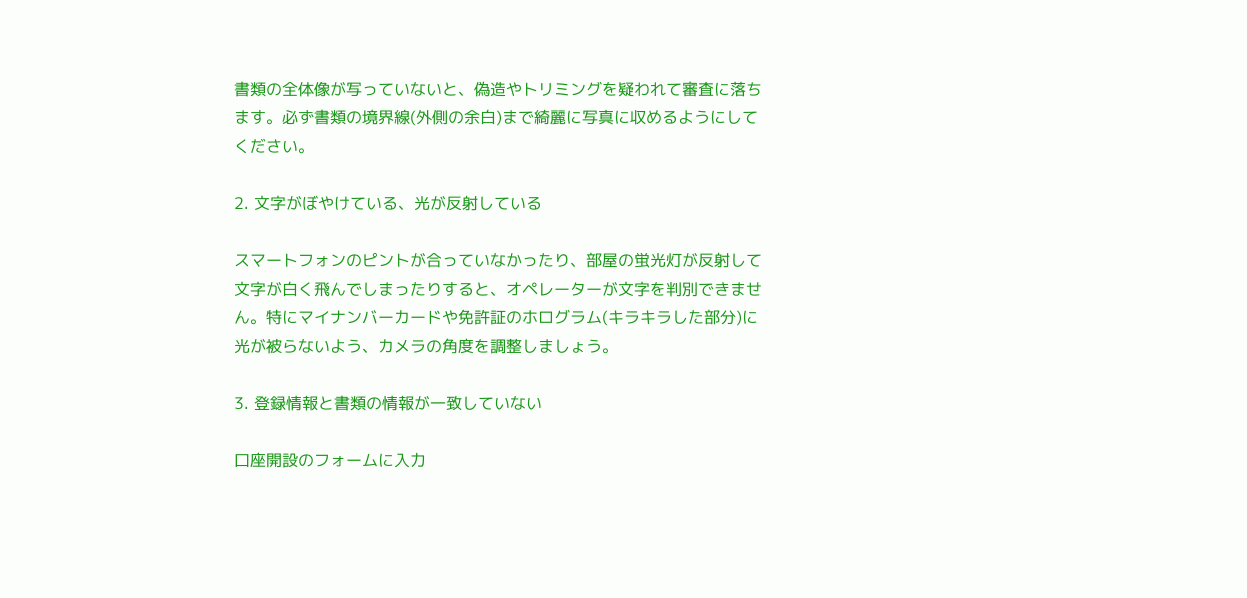書類の全体像が写っていないと、偽造やトリミングを疑われて審査に落ちます。必ず書類の境界線(外側の余白)まで綺麗に写真に収めるようにしてください。

2. 文字がぼやけている、光が反射している

スマートフォンのピントが合っていなかったり、部屋の蛍光灯が反射して文字が白く飛んでしまったりすると、オペレーターが文字を判別できません。特にマイナンバーカードや免許証のホログラム(キラキラした部分)に光が被らないよう、カメラの角度を調整しましょう。

3. 登録情報と書類の情報が一致していない

口座開設のフォームに入力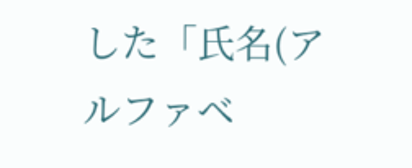した「氏名(アルファベ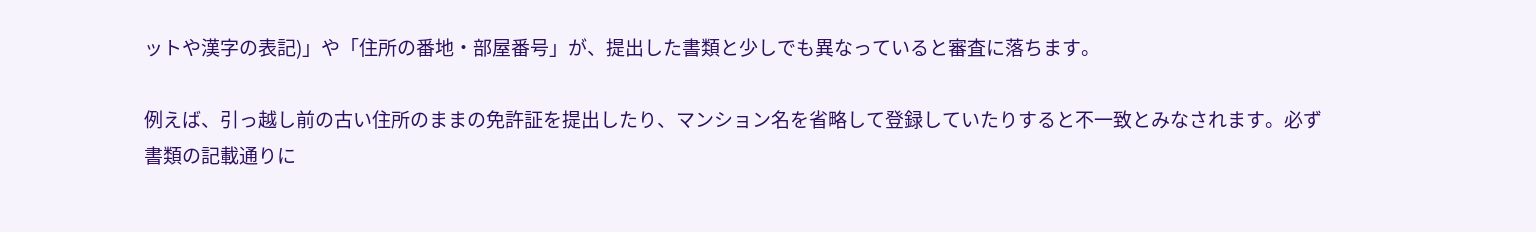ットや漢字の表記)」や「住所の番地・部屋番号」が、提出した書類と少しでも異なっていると審査に落ちます。

例えば、引っ越し前の古い住所のままの免許証を提出したり、マンション名を省略して登録していたりすると不一致とみなされます。必ず書類の記載通りに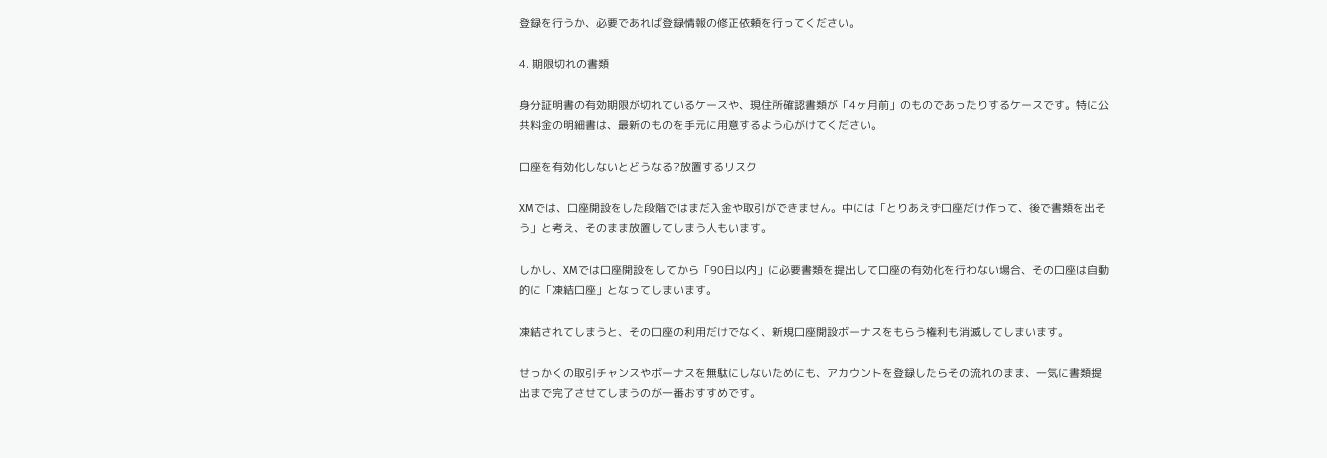登録を行うか、必要であれば登録情報の修正依頼を行ってください。

4. 期限切れの書類

身分証明書の有効期限が切れているケースや、現住所確認書類が「4ヶ月前」のものであったりするケースです。特に公共料金の明細書は、最新のものを手元に用意するよう心がけてください。

口座を有効化しないとどうなる?放置するリスク

XMでは、口座開設をした段階ではまだ入金や取引ができません。中には「とりあえず口座だけ作って、後で書類を出そう」と考え、そのまま放置してしまう人もいます。

しかし、XMでは口座開設をしてから「90日以内」に必要書類を提出して口座の有効化を行わない場合、その口座は自動的に「凍結口座」となってしまいます。

凍結されてしまうと、その口座の利用だけでなく、新規口座開設ボーナスをもらう権利も消滅してしまいます。

せっかくの取引チャンスやボーナスを無駄にしないためにも、アカウントを登録したらその流れのまま、一気に書類提出まで完了させてしまうのが一番おすすめです。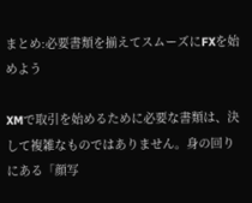まとめ:必要書類を揃えてスムーズにFXを始めよう

XMで取引を始めるために必要な書類は、決して複雑なものではありません。身の回りにある「顔写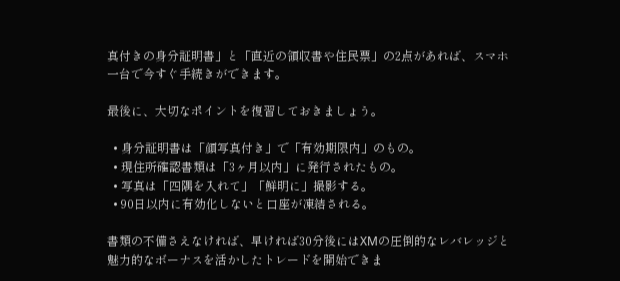真付きの身分証明書」と「直近の領収書や住民票」の2点があれば、スマホ一台で今すぐ手続きができます。

最後に、大切なポイントを復習しておきましょう。

  • 身分証明書は「顔写真付き」で「有効期限内」のもの。
  • 現住所確認書類は「3ヶ月以内」に発行されたもの。
  • 写真は「四隅を入れて」「鮮明に」撮影する。
  • 90日以内に有効化しないと口座が凍結される。

書類の不備さえなければ、早ければ30分後にはXMの圧倒的なレバレッジと魅力的なボーナスを活かしたトレードを開始できま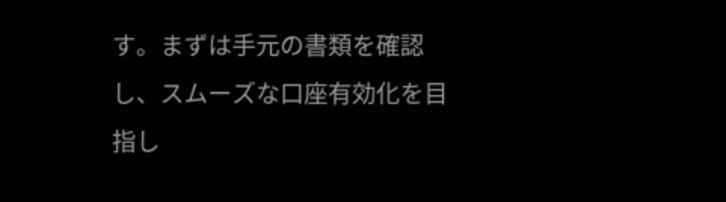す。まずは手元の書類を確認し、スムーズな口座有効化を目指し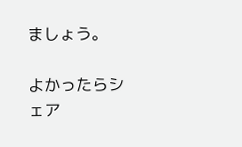ましょう。

よかったらシェア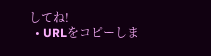してね!
  • URLをコピーしま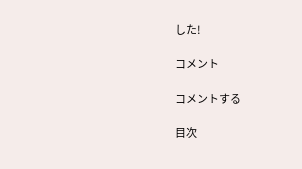した!

コメント

コメントする

目次